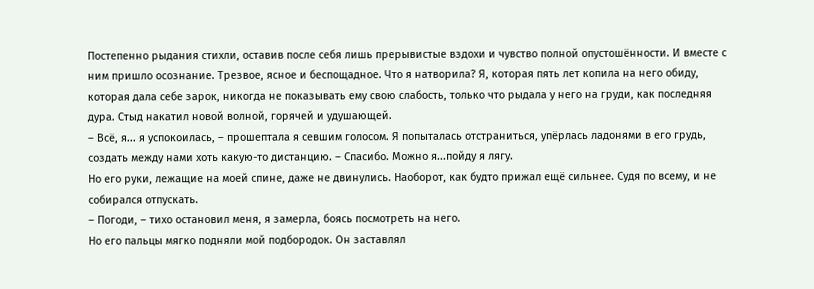Постепенно рыдания стихли, оставив после себя лишь прерывистые вздохи и чувство полной опустошённости. И вместе с ним пришло осознание. Трезвое, ясное и беспощадное. Что я натворила? Я, которая пять лет копила на него обиду, которая дала себе зарок, никогда не показывать ему свою слабость, только что рыдала у него на груди, как последняя дура. Стыд накатил новой волной, горячей и удушающей.
– Всё, я... я успокоилась, – прошептала я севшим голосом. Я попыталась отстраниться, упёрлась ладонями в его грудь, создать между нами хоть какую-то дистанцию. – Спасибо. Можно я...пойду я лягу.
Но его руки, лежащие на моей спине, даже не двинулись. Наоборот, как будто прижал ещё сильнее. Судя по всему, и не собирался отпускать.
– Погоди, – тихо остановил меня, я замерла, боясь посмотреть на него.
Но его пальцы мягко подняли мой подбородок. Он заставлял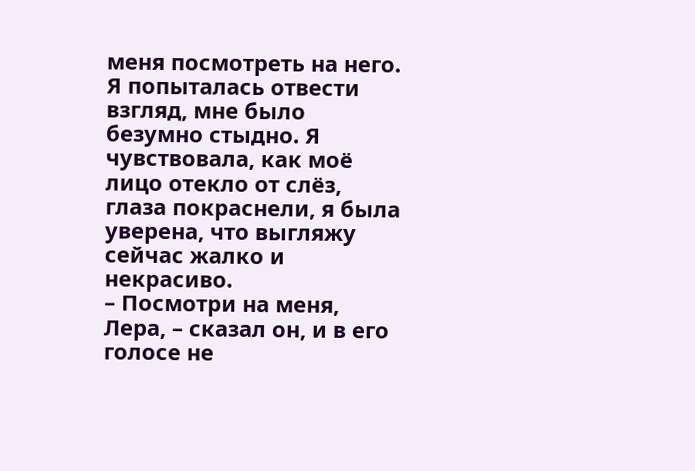меня посмотреть на него. Я попыталась отвести взгляд, мне было безумно стыдно. Я чувствовала, как моё лицо отекло от слёз, глаза покраснели, я была уверена, что выгляжу сейчас жалко и некрасиво.
– Посмотри на меня, Лера, – сказал он, и в его голосе не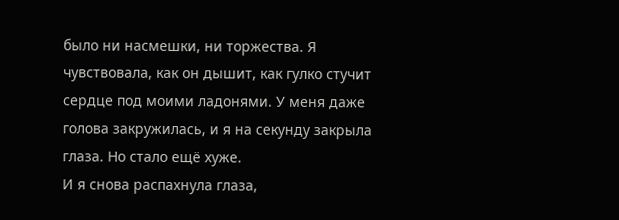было ни насмешки, ни торжества. Я чувствовала, как он дышит, как гулко стучит сердце под моими ладонями. У меня даже голова закружилась, и я на секунду закрыла глаза. Но стало ещё хуже.
И я снова распахнула глаза,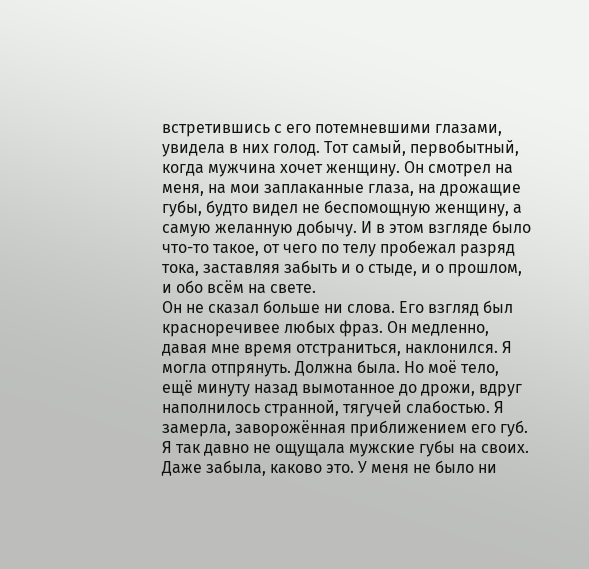встретившись с его потемневшими глазами, увидела в них голод. Тот самый, первобытный, когда мужчина хочет женщину. Он смотрел на меня, на мои заплаканные глаза, на дрожащие губы, будто видел не беспомощную женщину, а самую желанную добычу. И в этом взгляде было что-то такое, от чего по телу пробежал разряд тока, заставляя забыть и о стыде, и о прошлом, и обо всём на свете.
Он не сказал больше ни слова. Его взгляд был красноречивее любых фраз. Он медленно, давая мне время отстраниться, наклонился. Я могла отпрянуть. Должна была. Но моё тело, ещё минуту назад вымотанное до дрожи, вдруг наполнилось странной, тягучей слабостью. Я замерла, заворожённая приближением его губ.
Я так давно не ощущала мужские губы на своих. Даже забыла, каково это. У меня не было ни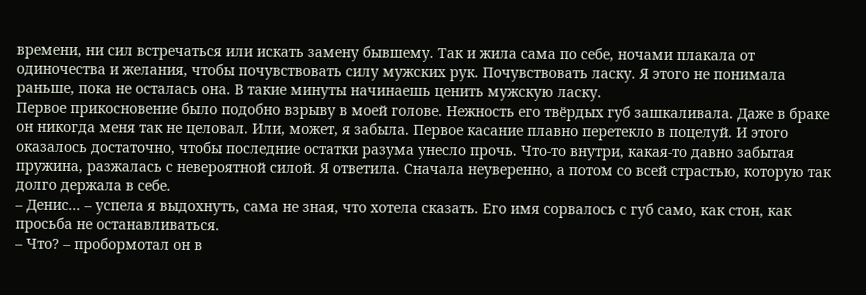времени, ни сил встречаться или искать замену бывшему. Так и жила сама по себе, ночами плакала от одиночества и желания, чтобы почувствовать силу мужских рук. Почувствовать ласку. Я этого не понимала раньше, пока не осталась она. В такие минуты начинаешь ценить мужскую ласку.
Первое прикосновение было подобно взрыву в моей голове. Нежность его твёрдых губ зашкаливала. Даже в браке он никогда меня так не целовал. Или, может, я забыла. Первое касание плавно перетекло в поцелуй. И этого оказалось достаточно, чтобы последние остатки разума унесло прочь. Что-то внутри, какая-то давно забытая пружина, разжалась с невероятной силой. Я ответила. Сначала неуверенно, а потом со всей страстью, которую так долго держала в себе.
– Денис... – успела я выдохнуть, сама не зная, что хотела сказать. Его имя сорвалось с губ само, как стон, как просьба не останавливаться.
– Что? – пробормотал он в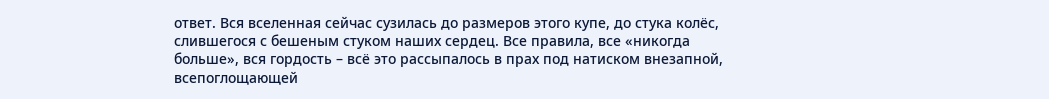ответ. Вся вселенная сейчас сузилась до размеров этого купе, до стука колёс, слившегося с бешеным стуком наших сердец. Все правила, все «никогда больше», вся гордость – всё это рассыпалось в прах под натиском внезапной, всепоглощающей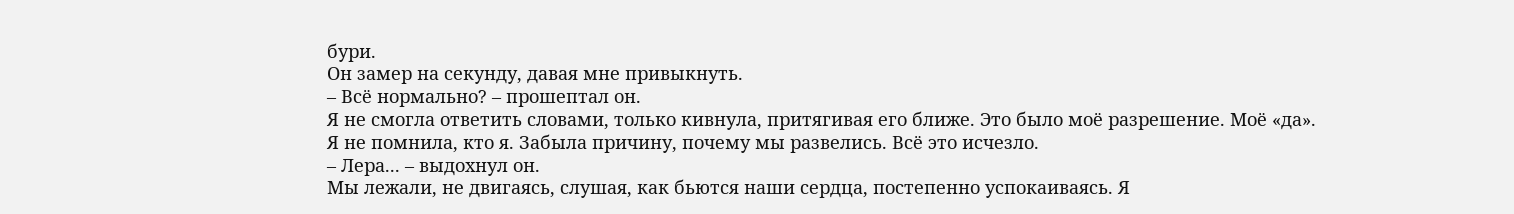бури.
Он замер на секунду, давая мне привыкнуть.
– Всё нормально? – прошептал он.
Я не смогла ответить словами, только кивнула, притягивая его ближе. Это было моё разрешение. Моё «да».
Я не помнила, кто я. Забыла причину, почему мы развелись. Всё это исчезло.
– Лера... – выдохнул он.
Мы лежали, не двигаясь, слушая, как бьются наши сердца, постепенно успокаиваясь. Я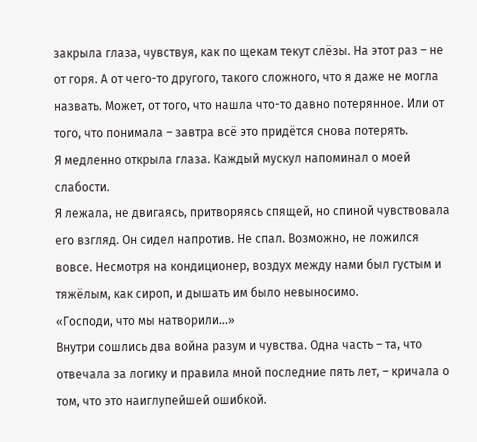закрыла глаза, чувствуя, как по щекам текут слёзы. На этот раз – не от горя. А от чего-то другого, такого сложного, что я даже не могла назвать. Может, от того, что нашла что-то давно потерянное. Или от того, что понимала – завтра всё это придётся снова потерять.
Я медленно открыла глаза. Каждый мускул напоминал о моей слабости.
Я лежала, не двигаясь, притворяясь спящей, но спиной чувствовала его взгляд. Он сидел напротив. Не спал. Возможно, не ложился вовсе. Несмотря на кондиционер, воздух между нами был густым и тяжёлым, как сироп, и дышать им было невыносимо.
«Господи, что мы натворили...»
Внутри сошлись два война разум и чувства. Одна часть – та, что отвечала за логику и правила мной последние пять лет, – кричала о том, что это наиглупейшей ошибкой.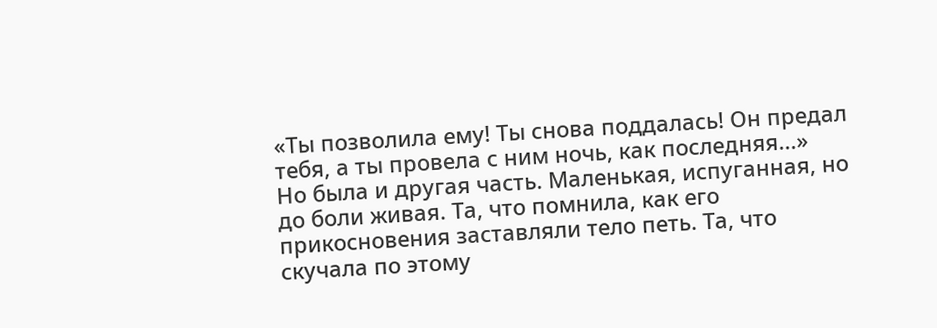«Ты позволила ему! Ты снова поддалась! Он предал тебя, а ты провела с ним ночь, как последняя...»
Но была и другая часть. Маленькая, испуганная, но до боли живая. Та, что помнила, как его прикосновения заставляли тело петь. Та, что скучала по этому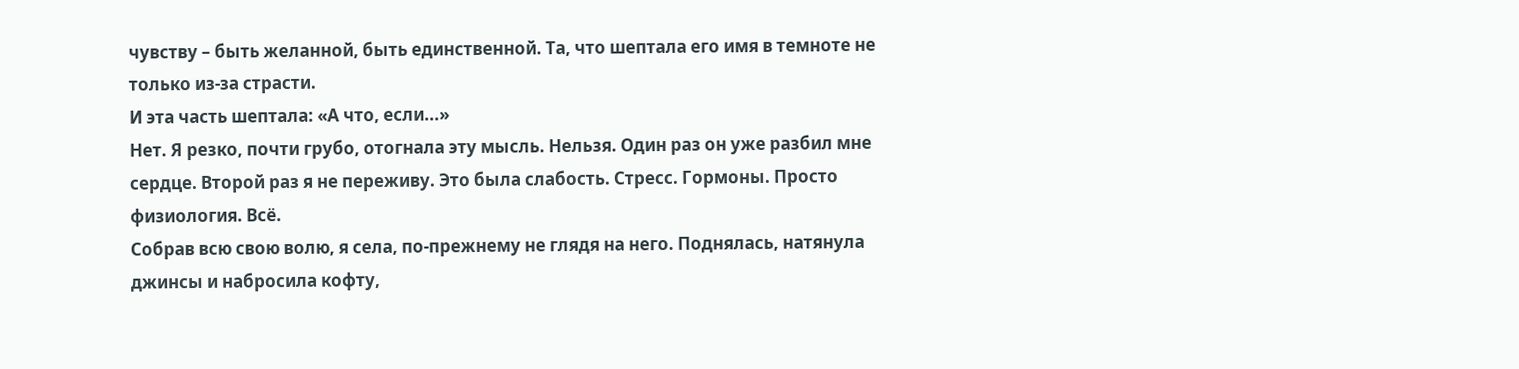чувству – быть желанной, быть единственной. Та, что шептала его имя в темноте не только из-за страсти.
И эта часть шептала: «А что, если...»
Нет. Я резко, почти грубо, отогнала эту мысль. Нельзя. Один раз он уже разбил мне сердце. Второй раз я не переживу. Это была слабость. Стресс. Гормоны. Просто физиология. Всё.
Собрав всю свою волю, я села, по-прежнему не глядя на него. Поднялась, натянула джинсы и набросила кофту,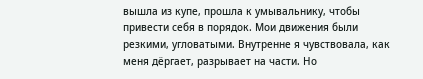вышла из купе, прошла к умывальнику, чтобы привести себя в порядок. Мои движения были резкими, угловатыми. Внутренне я чувствовала, как меня дёргает, разрывает на части. Но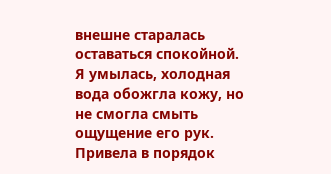внешне старалась оставаться спокойной.
Я умылась, холодная вода обожгла кожу, но не смогла смыть ощущение его рук. Привела в порядок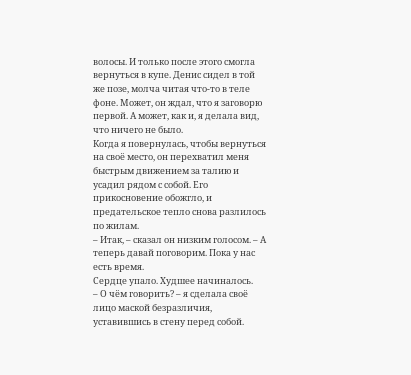волосы. И только после этого смогла вернуться в купе. Денис сидел в той же позе, молча читая что-то в теле фоне. Может, он ждал, что я заговорю первой. А может, как и, я делала вид, что ничего не было.
Когда я повернулась, чтобы вернуться на своё место, он перехватил меня быстрым движением за талию и усадил рядом с собой. Его прикосновение обожгло, и предательское тепло снова разлилось по жилам.
– Итак, – сказал он низким голосом. – А теперь давай поговорим. Пока у нас есть время.
Сердце упало. Худшее начиналось.
– О чём говорить? – я сделала своё лицо маской безразличия, уставившись в стену перед собой.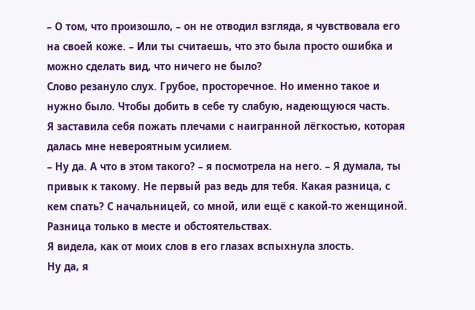– О том, что произошло, – он не отводил взгляда, я чувствовала его на своей коже. – Или ты считаешь, что это была просто ошибка и можно сделать вид, что ничего не было?
Слово резануло слух. Грубое, просторечное. Но именно такое и нужно было. Чтобы добить в себе ту слабую, надеющуюся часть.
Я заставила себя пожать плечами с наигранной лёгкостью, которая далась мне невероятным усилием.
– Ну да. А что в этом такого? – я посмотрела на него. – Я думала, ты привык к такому. Не первый раз ведь для тебя. Какая разница, с кем спать? С начальницей, со мной, или ещё с какой-то женщиной. Разница только в месте и обстоятельствах.
Я видела, как от моих слов в его глазах вспыхнула злость.
Ну да, я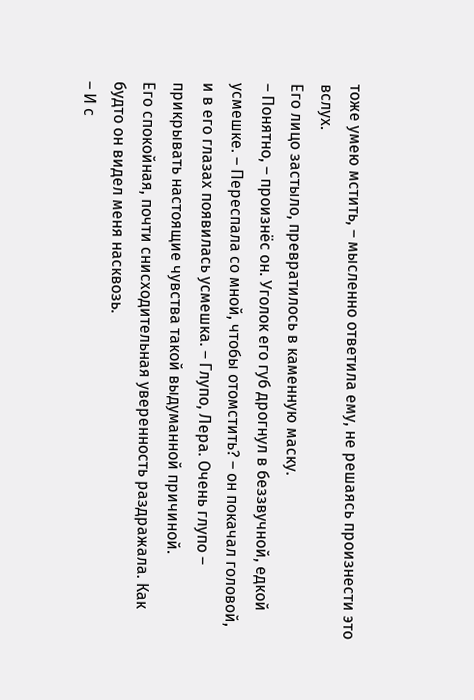тоже умею мстить, – мысленно ответила ему, не решаясь произнести это вслух.
Его лицо застыло, превратилось в каменную маску.
– Понятно, – произнёс он. Уголок его губ дрогнул в беззвучной, едкой усмешке. – Переспала со мной, чтобы отомстить? – он покачал головой, и в его глазах появилась усмешка. – Глупо, Лера. Очень глупо – прикрывать настоящие чувства такой выдуманной причиной.
Его спокойная, почти снисходительная уверенность раздражала. Как будто он видел меня насквозь.
– И с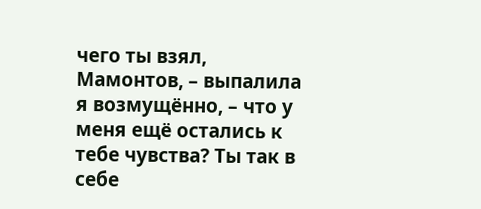чего ты взял, Мамонтов, – выпалила я возмущённо, – что у меня ещё остались к тебе чувства? Ты так в себе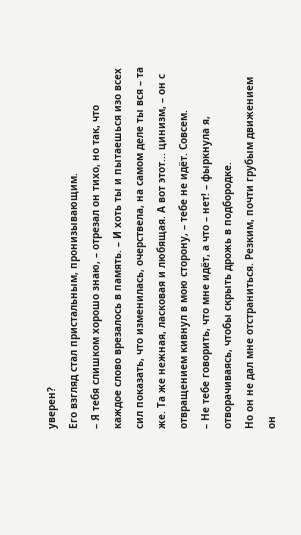уверен?
Его взгляд стал пристальным, пронизывающим.
– Я тебя слишком хорошо знаю, – отрезал он тихо, но так, что каждое слово врезалось в память. – И хоть ты и пытаешься изо всех сил показать, что изменилась, очерствeлa, на самом деле ты вся – та же. Та же нежная, ласковая и любящая. А вот этот... цинизм, – он с отвращением кивнул в мою сторону, – тебе не идёт. Совсем.
– Не тебе говорить, что мне идёт, а что – нет! – фыркнула я, отворачиваясь, чтобы скрыть дрожь в подбородке.
Но он не дал мне отстраниться. Резким, почти грубым движением он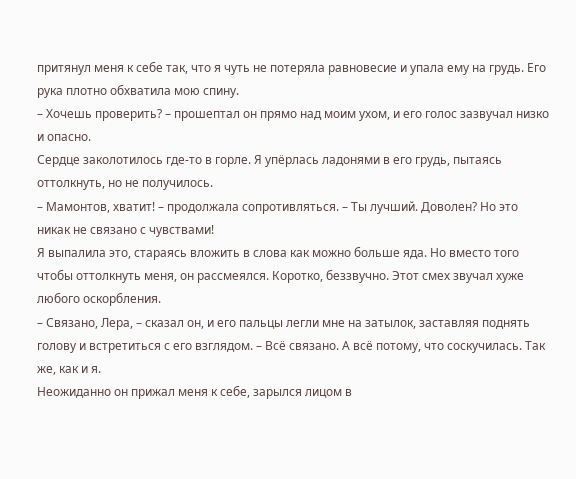притянул меня к себе так, что я чуть не потеряла равновесие и упала ему на грудь. Его рука плотно обхватила мою спину.
– Хочешь проверить? – прошептал он прямо над моим ухом, и его голос зазвучал низко и опасно.
Сердце заколотилось где-то в горле. Я упёрлась ладонями в его грудь, пытаясь оттолкнуть, но не получилось.
– Мамонтов, хватит! – продолжала сопротивляться. – Ты лучший. Доволен? Но это никак не связано с чувствами!
Я выпалила это, стараясь вложить в слова как можно больше яда. Но вместо того чтобы оттолкнуть меня, он рассмеялся. Коротко, беззвучно. Этот смех звучал хуже любого оскорбления.
– Связано, Лера, – сказал он, и его пальцы легли мне на затылок, заставляя поднять голову и встретиться с его взглядом. – Всё связано. А всё потому, что соскучилась. Так же, как и я.
Неожиданно он прижал меня к себе, зарылся лицом в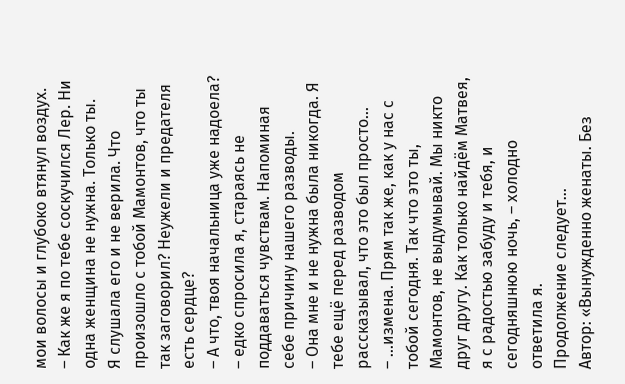мои волосы и глубоко втянул воздух.
– Как же я по тебе соскучился Лер. Ни одна женщина не нужна. Только ты.
Я слушала его и не верила. Что произошло с тобой Мамонтов, что ты так заговорил? Неужели и предателя есть сердце?
– А что, твоя начальница уже надоела? – едко спросила я, стараясь не поддаваться чувствам. Напоминая себе причину нашего разводы.
– Она мне и не нужна была никогда. Я тебе ещё перед разводом рассказывал, что это был просто...
– ...измена. Прям так же, как у нас с тобой сегодня. Так что это ты, Мамонтов, не выдумывай. Мы никто друг другу. Как только найдём Матвея, я с радостью забуду и тебя, и сегодняшнюю ночь, – холодно ответила я.
Продолжение следует...
Автор: «Вынужденно женаты. Без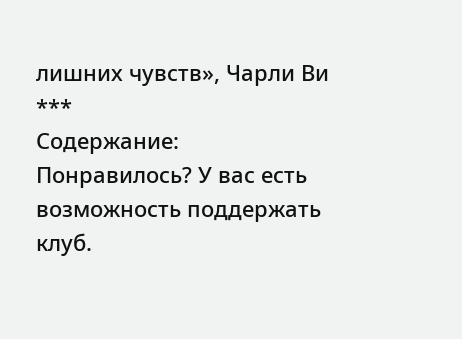лишних чувств», Чарли Ви
***
Содержание:
Понравилось? У вас есть возможность поддержать клуб.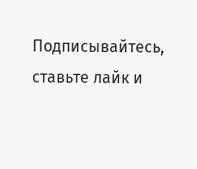Подписывайтесь, ставьте лайк и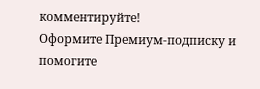комментируйте!
Оформите Премиум-подписку и помогите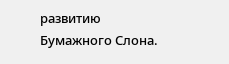развитию Бумажного Слона.